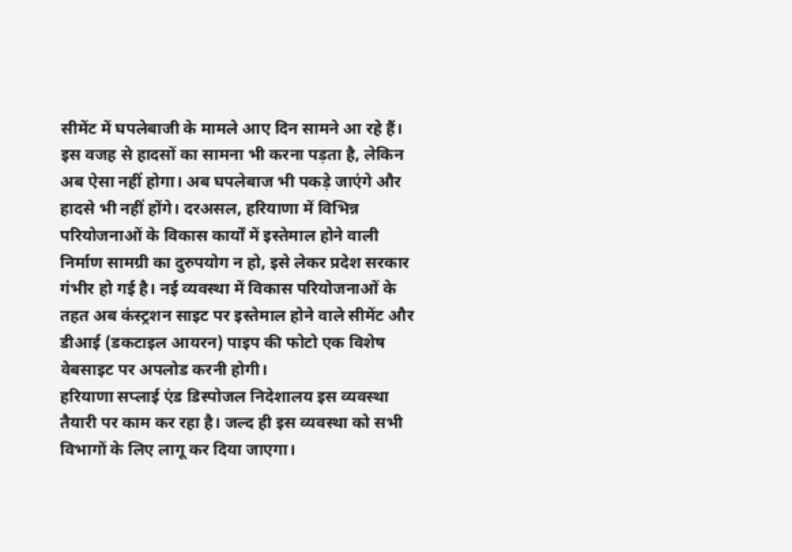सीमेंट में घपलेबाजी के मामले आए दिन सामने आ रहे हैं। इस वजह से हादसों का सामना भी करना पड़ता है, लेकिन अब ऐसा नहीं होगा। अब घपलेबाज भी पकड़े जाएंगे और हादसे भी नहीं होंगे। दरअसल, हरियाणा में विभिन्न परियोजनाओं के विकास कार्यों में इस्तेमाल होने वाली निर्माण सामग्री का दुरुपयोग न हो, इसे लेकर प्रदेश सरकार गंभीर हो गई है। नई व्यवस्था में विकास परियोजनाओं के तहत अब कंस्ट्रशन साइट पर इस्तेमाल होने वाले सीमेंट और डीआई (डकटाइल आयरन) पाइप की फोटो एक विशेष वेबसाइट पर अपलोड करनी होगी।
हरियाणा सप्लाई एंड डिस्पोजल निदेशालय इस व्यवस्था तैयारी पर काम कर रहा है। जल्द ही इस व्यवस्था को सभी विभागों के लिए लागू कर दिया जाएगा।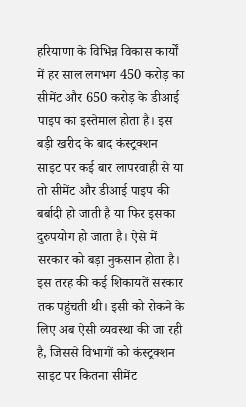हरियाणा के विभिन्न विकास कार्यों में हर साल लगभग 450 करोड़ का सीमेंट और 650 करोड़ के डीआई पाइप का इस्तेमाल होता है। इस बड़ी खरीद के बाद कंस्ट्रक्शन साइट पर कई बार लापरवाही से या तो सीमेंट और डीआई पाइप की बर्बादी हो जाती है या फिर इसका दुरुपयोग हो जाता है। ऐसे में सरकार को बड़ा नुकसान होता है।
इस तरह की कई शिकायतें सरकार तक पहुंचती थी। इसी को रोकने के लिए अब ऐसी व्यवस्था की जा रही है, जिससे विभागों को कंस्ट्रक्शन साइट पर कितना सीमेंट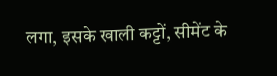लगा, इसके खाली कट्टों, सीमेंट के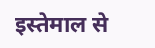इस्तेमाल से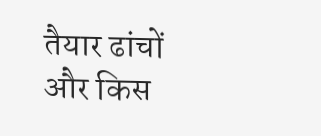तैयार ढांचों और किस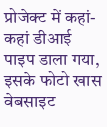प्रोजेक्ट में कहां-कहां डीआई पाइप डाला गया, इसके फोटो खास वेबसाइट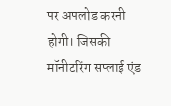पर अपलोड करनी होगी। जिसकी मॉनीटरिंग सप्लाई एंड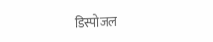डिस्पोजल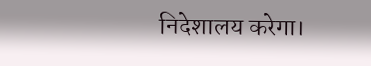निदेशालय करेगा।